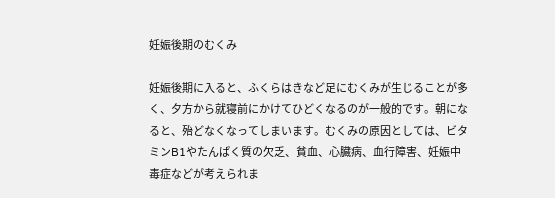妊娠後期のむくみ

妊娠後期に入ると、ふくらはきなど足にむくみが生じることが多く、夕方から就寝前にかけてひどくなるのが一般的です。朝になると、殆どなくなってしまいます。むくみの原因としては、ビタミンB1やたんぱく質の欠乏、貧血、心臓病、血行障害、妊娠中毒症などが考えられま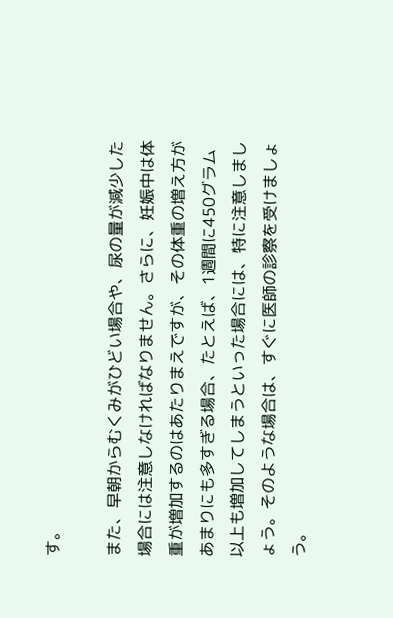す。

また、早朝からむくみがひどい場合や、尿の量が減少した場合には注意しなければなりません。さらに、妊娠中は体重が増加するのはあたりまえですが、その体重の増え方があまりにも多すぎる場合、たとえば、1週間に450グラム以上も増加してしまうといった場合には、特に注意しましょう。そのような場合は、すぐに医師の診察を受けましょう。